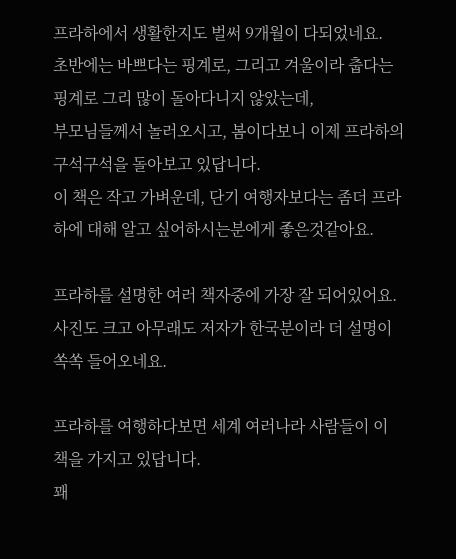프라하에서 생활한지도 벌써 9개월이 다되었네요.
초반에는 바쁘다는 핑계로, 그리고 겨울이라 춥다는 핑계로 그리 많이 돌아다니지 않았는데,
부모님들께서 놀러오시고, 봄이다보니 이제 프라하의 구석구석을 돌아보고 있답니다.
이 책은 작고 가벼운데, 단기 여행자보다는 좀더 프라하에 대해 알고 싶어하시는분에게 좋은것같아요.

프라하를 설명한 여러 책자중에 가장 잘 되어있어요.
사진도 크고 아무래도 저자가 한국분이라 더 설명이 쏙쏙 들어오네요.

프라하를 여행하다보면 세계 여러나라 사람들이 이 책을 가지고 있답니다.
꽤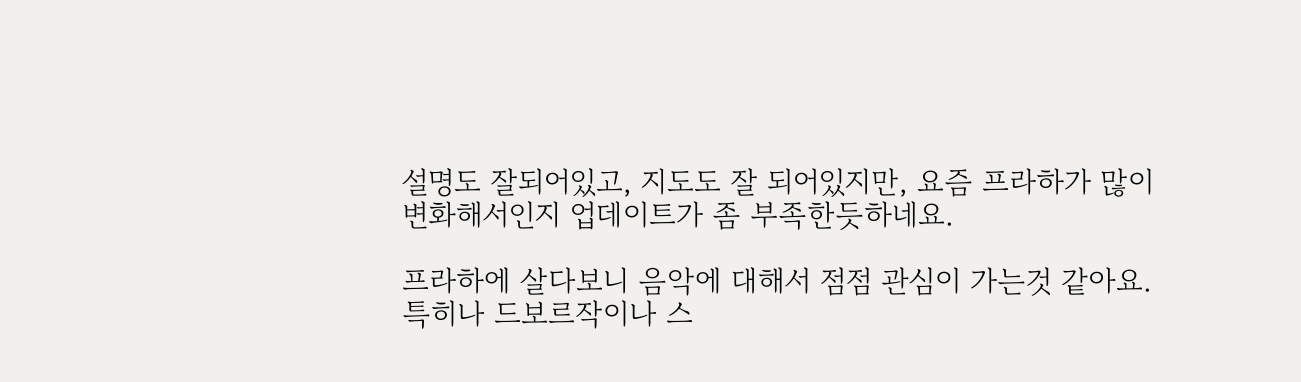설명도 잘되어있고, 지도도 잘 되어있지만, 요즘 프라하가 많이 변화해서인지 업데이트가 좀 부족한듯하네요.

프라하에 살다보니 음악에 대해서 점점 관심이 가는것 같아요.
특히나 드보르작이나 스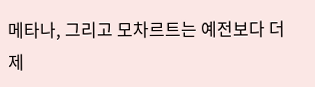메타나, 그리고 모차르트는 예전보다 더 제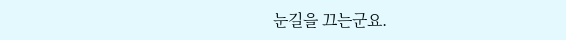눈길을 끄는군요.